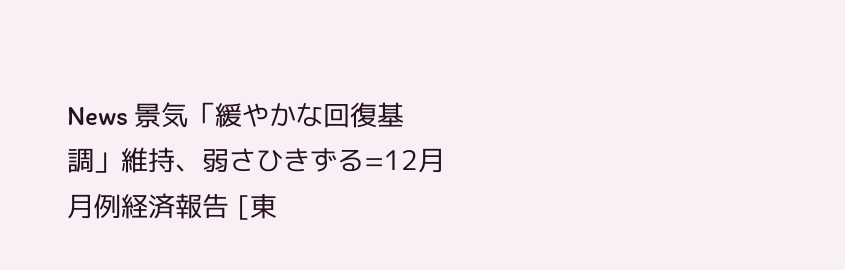News 景気「緩やかな回復基調」維持、弱さひきずる=12月月例経済報告 [東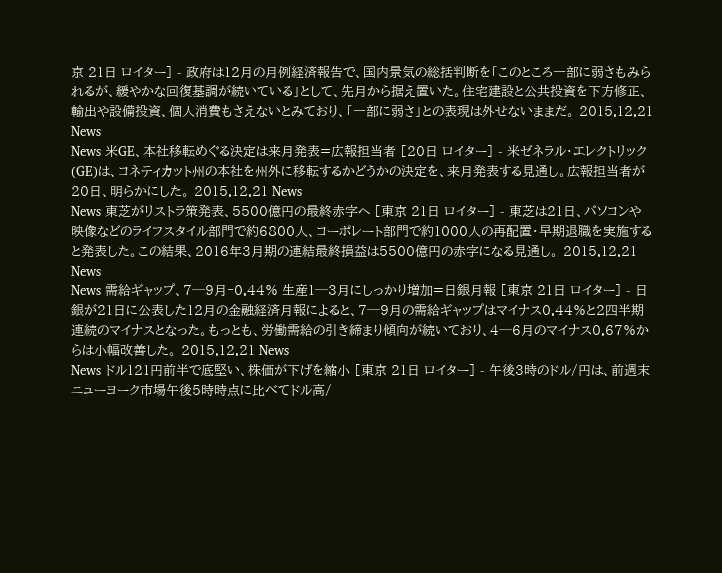京 21日 ロイター] - 政府は12月の月例経済報告で、国内景気の総括判断を「このところ一部に弱さもみられるが、緩やかな回復基調が続いている」として、先月から据え置いた。住宅建設と公共投資を下方修正、輸出や設備投資、個人消費もさえないとみており、「一部に弱さ」との表現は外せないままだ。 2015.12.21 News
News 米GE、本社移転めぐる決定は来月発表=広報担当者 [20日 ロイター] - 米ゼネラル・エレクトリック(GE)は、コネティカット州の本社を州外に移転するかどうかの決定を、来月発表する見通し。広報担当者が20日、明らかにした。 2015.12.21 News
News 東芝がリストラ策発表、5500億円の最終赤字へ [東京 21日 ロイター] - 東芝は21日、パソコンや映像などのライフスタイル部門で約6800人、コーポレート部門で約1000人の再配置・早期退職を実施すると発表した。この結果、2016年3月期の連結最終損益は5500億円の赤字になる見通し。 2015.12.21 News
News 需給ギャップ、7─9月‐0.44% 生産1─3月にしっかり増加=日銀月報 [東京 21日 ロイター] - 日銀が21日に公表した12月の金融経済月報によると、7─9月の需給ギャップはマイナス0.44%と2四半期連続のマイナスとなった。もっとも、労働需給の引き締まり傾向が続いており、4─6月のマイナス0.67%からは小幅改善した。 2015.12.21 News
News ドル121円前半で底堅い、株価が下げを縮小 [東京 21日 ロイター] - 午後3時のドル/円は、前週末ニューヨーク市場午後5時時点に比べてドル高/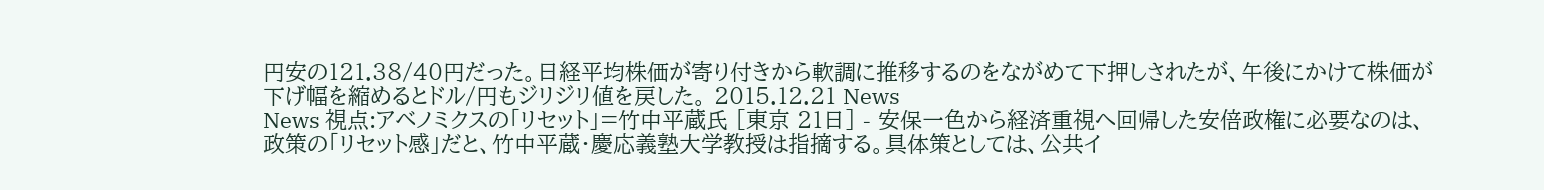円安の121.38/40円だった。日経平均株価が寄り付きから軟調に推移するのをながめて下押しされたが、午後にかけて株価が下げ幅を縮めるとドル/円もジリジリ値を戻した。 2015.12.21 News
News 視点:アベノミクスの「リセット」=竹中平蔵氏 [東京 21日] - 安保一色から経済重視へ回帰した安倍政権に必要なのは、政策の「リセット感」だと、竹中平蔵・慶応義塾大学教授は指摘する。具体策としては、公共イ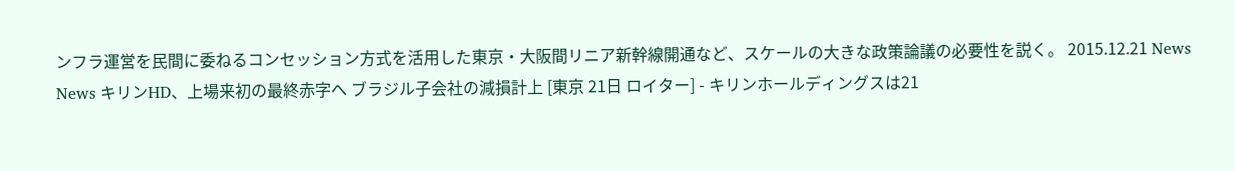ンフラ運営を民間に委ねるコンセッション方式を活用した東京・大阪間リニア新幹線開通など、スケールの大きな政策論議の必要性を説く。 2015.12.21 News
News キリンHD、上場来初の最終赤字へ ブラジル子会社の減損計上 [東京 21日 ロイター] - キリンホールディングスは21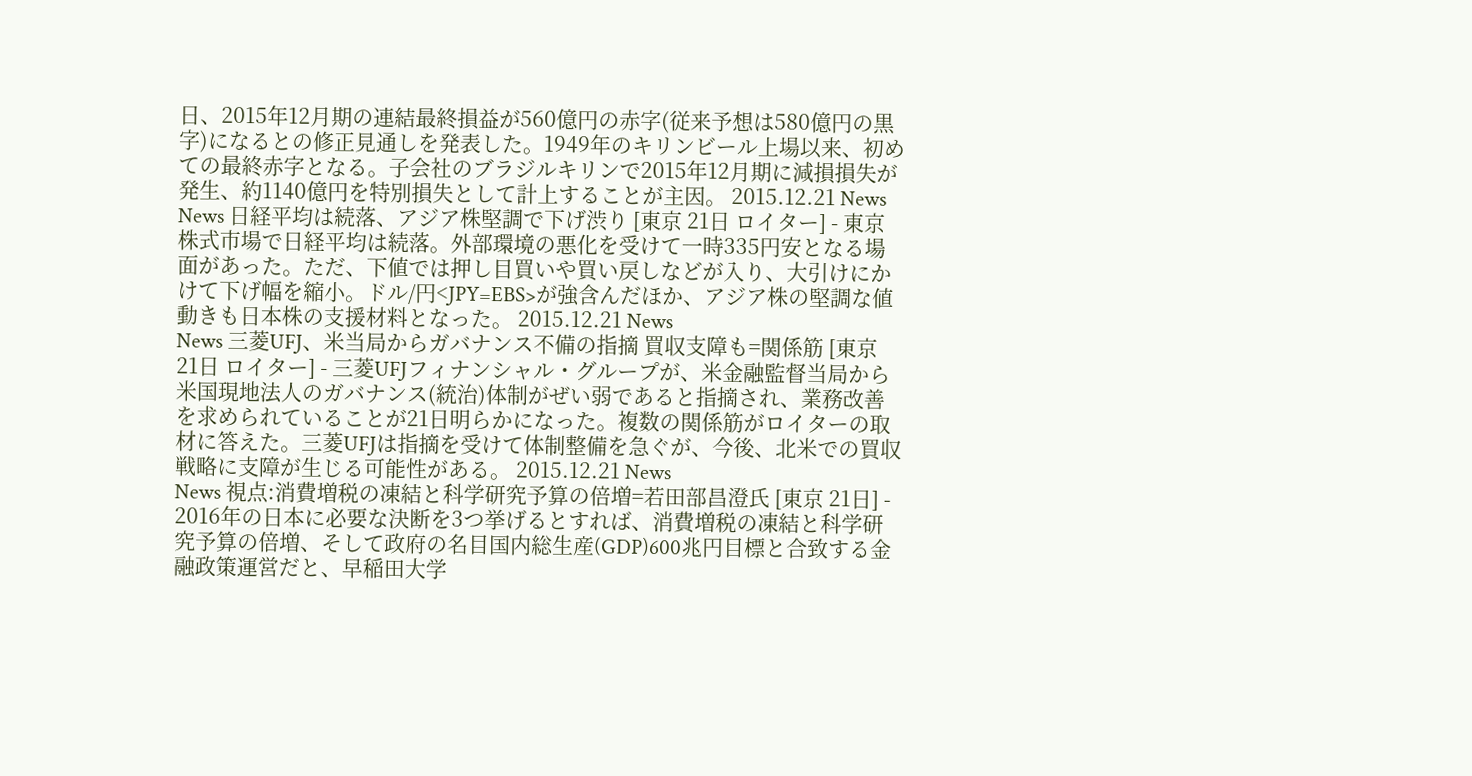日、2015年12月期の連結最終損益が560億円の赤字(従来予想は580億円の黒字)になるとの修正見通しを発表した。1949年のキリンビール上場以来、初めての最終赤字となる。子会社のブラジルキリンで2015年12月期に減損損失が発生、約1140億円を特別損失として計上することが主因。 2015.12.21 News
News 日経平均は続落、アジア株堅調で下げ渋り [東京 21日 ロイター] - 東京株式市場で日経平均は続落。外部環境の悪化を受けて一時335円安となる場面があった。ただ、下値では押し目買いや買い戻しなどが入り、大引けにかけて下げ幅を縮小。ドル/円<JPY=EBS>が強含んだほか、アジア株の堅調な値動きも日本株の支援材料となった。 2015.12.21 News
News 三菱UFJ、米当局からガバナンス不備の指摘 買収支障も=関係筋 [東京 21日 ロイター] - 三菱UFJフィナンシャル・グループが、米金融監督当局から米国現地法人のガバナンス(統治)体制がぜい弱であると指摘され、業務改善を求められていることが21日明らかになった。複数の関係筋がロイターの取材に答えた。三菱UFJは指摘を受けて体制整備を急ぐが、今後、北米での買収戦略に支障が生じる可能性がある。 2015.12.21 News
News 視点:消費増税の凍結と科学研究予算の倍増=若田部昌澄氏 [東京 21日] - 2016年の日本に必要な決断を3つ挙げるとすれば、消費増税の凍結と科学研究予算の倍増、そして政府の名目国内総生産(GDP)600兆円目標と合致する金融政策運営だと、早稲田大学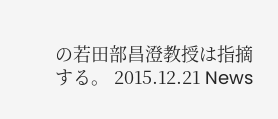の若田部昌澄教授は指摘する。 2015.12.21 News